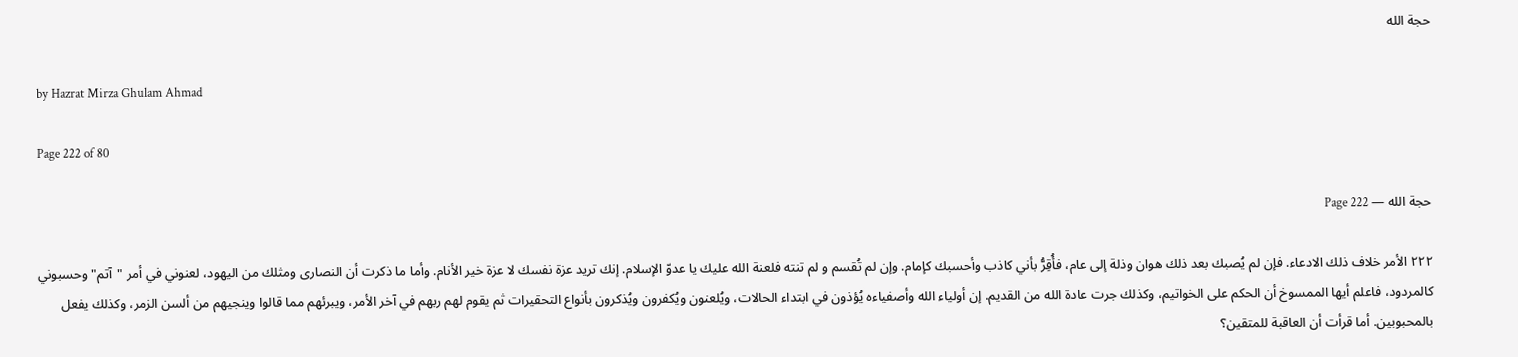حجة الله

by Hazrat Mirza Ghulam Ahmad

Page 222 of 80

حجة الله — Page 222

۲۲۲ الأمر خلاف ذلك الادعاء. فإن لم يُصبك بعد ذلك هوان وذلة إلى عام، فأُقِرُّ بأني كاذب وأحسبك كإمام. وإن لم تُقسم و لم تنته فلعنة الله عليك يا عدوّ الإسلام. إنك تريد عزة نفسك لا عزة خير الأنام. وأما ما ذكرت أن النصارى ومثلك من اليهود، لعنوني في أمر "آتم" وحسبوني كالمردود، فاعلم أيها الممسوخ أن الحكم على الخواتيم، وكذلك جرت عادة الله من القديم. إن أولياء الله وأصفياءه يُؤذون في ابتداء الحالات، ويُلعنون ويُكفرون ويُذكرون بأنواع التحقيرات ثم يقوم لهم ربهم في آخر الأمر، ويبرئهم مما قالوا وينجيهم من ألسن الزمر، وكذلك يفعل بالمحبوبين. أما قرأت أن العاقبة للمتقين؟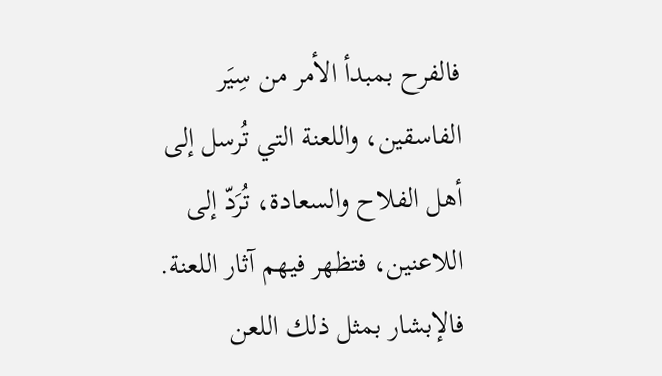فالفرح بمبدأ الأمر من سِيَر الفاسقين، واللعنة التي تُرسل إلى أهل الفلاح والسعادة، تُرَدّ إلى اللاعنين، فتظهر فيهم آثار اللعنة. فالإبشار بمثل ذلك اللعن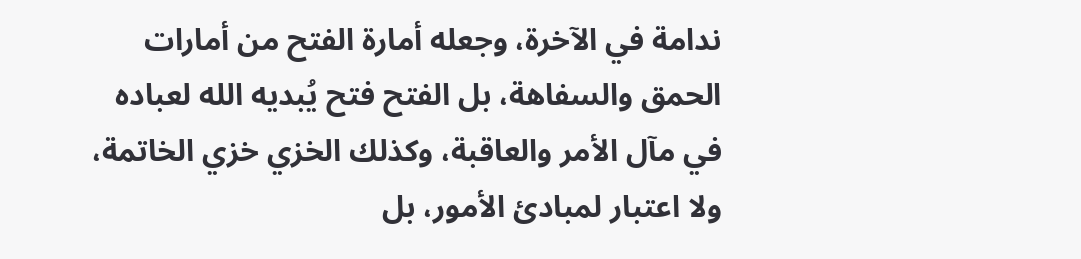ندامة في الآخرة، وجعله أمارة الفتح من أمارات الحمق والسفاهة، بل الفتح فتح يُبديه الله لعباده في مآل الأمر والعاقبة، وكذلك الخزي خزي الخاتمة، ولا اعتبار لمبادئ الأمور، بل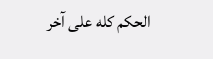الحكم كله على آخر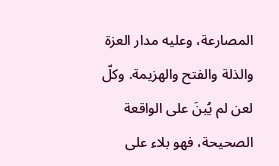المصارعة، وعليه مدار العزة والذلة والفتح والهزيمة. وكلّ لعن لم يُبنَ على الواقعة الصحيحة، فهو بلاء على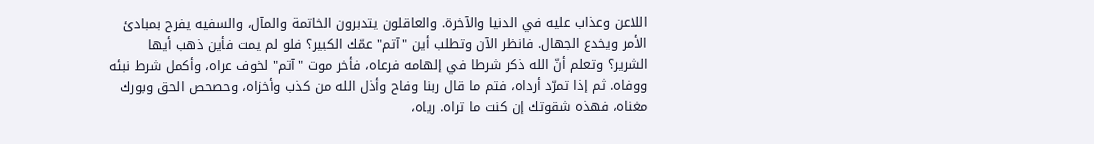اللاعن وعذاب عليه في الدنيا والآخرة. والعاقلون يتدبرون الخاتمة والمآل، والسفيه يفرح بمبادئ الأمر ويخدع الجهال. فانظر الآن وتطلب أين "آتم" عمّك الكبير؟ فلو لم يمت فأين ذهب أيها الشرير؟ وتعلم أنّ الله ذكر شرطا في إلهامه فرعاه، فأخر موت "آتم" لخوف عراه، وأكمل شرط نبئه ووفاه. ثم إذا تمرّد أرداه، فتم ما قال ربنا وفاح وأذل الله من كذب وأخزاه، وحصحص الحق وبورك مغناه، فهذه شقوتك إن كنت ما تراه. رياه،